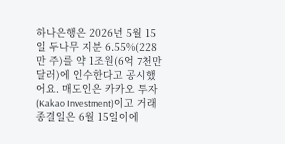하나은행은 2026년 5월 15일 두나무 지분 6.55%(228만 주)를 약 1조원(6억 7천만 달러)에 인수한다고 공시했어요. 매도인은 카카오 투자(Kakao Investment)이고 거래 종결일은 6월 15일이에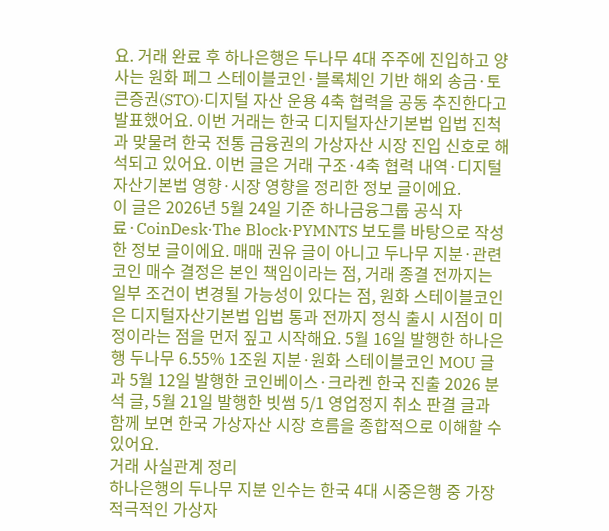요. 거래 완료 후 하나은행은 두나무 4대 주주에 진입하고 양사는 원화 페그 스테이블코인·블록체인 기반 해외 송금·토큰증권(STO)·디지털 자산 운용 4축 협력을 공동 추진한다고 발표했어요. 이번 거래는 한국 디지털자산기본법 입법 진척과 맞물려 한국 전통 금융권의 가상자산 시장 진입 신호로 해석되고 있어요. 이번 글은 거래 구조·4축 협력 내역·디지털자산기본법 영향·시장 영향을 정리한 정보 글이에요.
이 글은 2026년 5월 24일 기준 하나금융그룹 공식 자료·CoinDesk·The Block·PYMNTS 보도를 바탕으로 작성한 정보 글이에요. 매매 권유 글이 아니고 두나무 지분·관련 코인 매수 결정은 본인 책임이라는 점, 거래 종결 전까지는 일부 조건이 변경될 가능성이 있다는 점, 원화 스테이블코인은 디지털자산기본법 입법 통과 전까지 정식 출시 시점이 미정이라는 점을 먼저 짚고 시작해요. 5월 16일 발행한 하나은행 두나무 6.55% 1조원 지분·원화 스테이블코인 MOU 글과 5월 12일 발행한 코인베이스·크라켄 한국 진출 2026 분석 글, 5월 21일 발행한 빗썸 5/1 영업정지 취소 판결 글과 함께 보면 한국 가상자산 시장 흐름을 종합적으로 이해할 수 있어요.
거래 사실관계 정리
하나은행의 두나무 지분 인수는 한국 4대 시중은행 중 가장 적극적인 가상자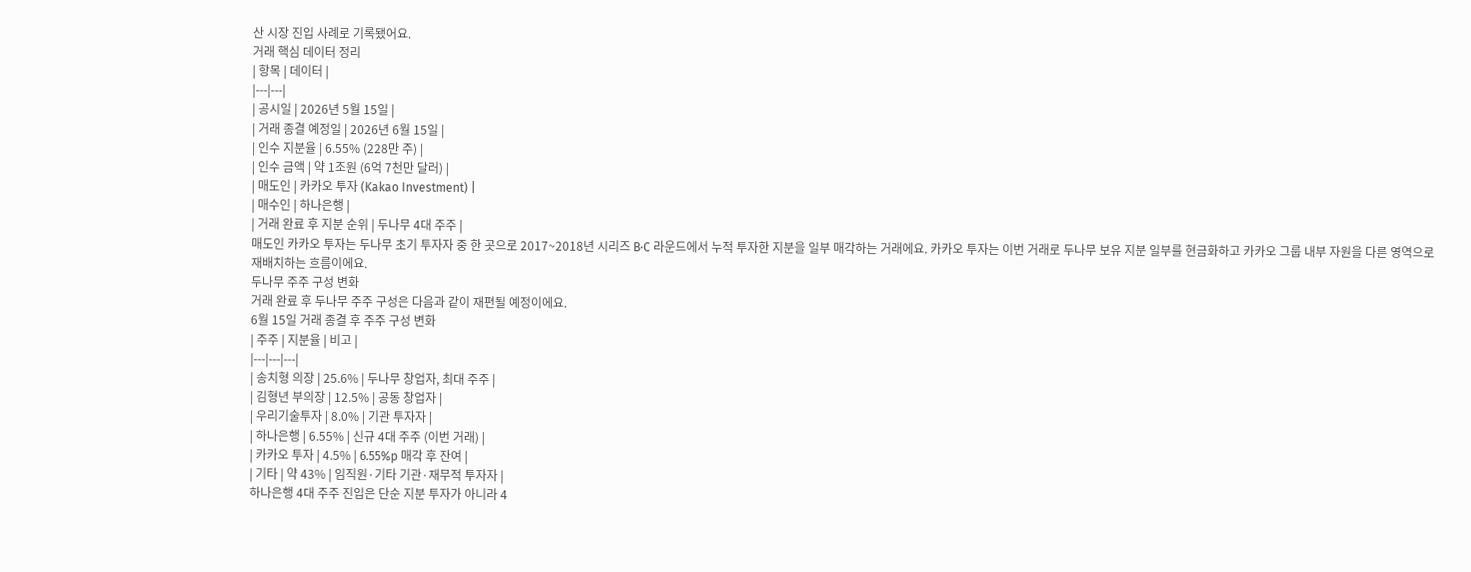산 시장 진입 사례로 기록됐어요.
거래 핵심 데이터 정리
| 항목 | 데이터 |
|---|---|
| 공시일 | 2026년 5월 15일 |
| 거래 종결 예정일 | 2026년 6월 15일 |
| 인수 지분율 | 6.55% (228만 주) |
| 인수 금액 | 약 1조원 (6억 7천만 달러) |
| 매도인 | 카카오 투자 (Kakao Investment) |
| 매수인 | 하나은행 |
| 거래 완료 후 지분 순위 | 두나무 4대 주주 |
매도인 카카오 투자는 두나무 초기 투자자 중 한 곳으로 2017~2018년 시리즈 B·C 라운드에서 누적 투자한 지분을 일부 매각하는 거래에요. 카카오 투자는 이번 거래로 두나무 보유 지분 일부를 현금화하고 카카오 그룹 내부 자원을 다른 영역으로 재배치하는 흐름이에요.
두나무 주주 구성 변화
거래 완료 후 두나무 주주 구성은 다음과 같이 재편될 예정이에요.
6월 15일 거래 종결 후 주주 구성 변화
| 주주 | 지분율 | 비고 |
|---|---|---|
| 송치형 의장 | 25.6% | 두나무 창업자, 최대 주주 |
| 김형년 부의장 | 12.5% | 공동 창업자 |
| 우리기술투자 | 8.0% | 기관 투자자 |
| 하나은행 | 6.55% | 신규 4대 주주 (이번 거래) |
| 카카오 투자 | 4.5% | 6.55%p 매각 후 잔여 |
| 기타 | 약 43% | 임직원·기타 기관·재무적 투자자 |
하나은행 4대 주주 진입은 단순 지분 투자가 아니라 4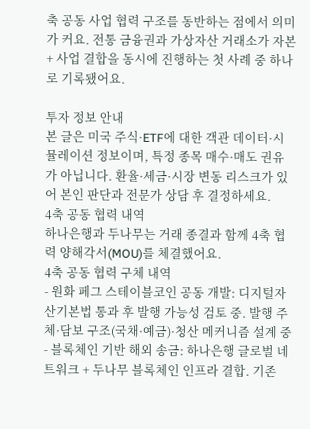축 공동 사업 협력 구조를 동반하는 점에서 의미가 커요. 전통 금융권과 가상자산 거래소가 자본 + 사업 결합을 동시에 진행하는 첫 사례 중 하나로 기록됐어요.

투자 정보 안내
본 글은 미국 주식·ETF에 대한 객관 데이터·시뮬레이션 정보이며, 특정 종목 매수·매도 권유가 아닙니다. 환율·세금·시장 변동 리스크가 있어 본인 판단과 전문가 상담 후 결정하세요.
4축 공동 협력 내역
하나은행과 두나무는 거래 종결과 함께 4축 협력 양해각서(MOU)를 체결했어요.
4축 공동 협력 구체 내역
- 원화 페그 스테이블코인 공동 개발: 디지털자산기본법 통과 후 발행 가능성 검토 중. 발행 주체·담보 구조(국채·예금)·청산 메커니즘 설계 중
- 블록체인 기반 해외 송금: 하나은행 글로벌 네트워크 + 두나무 블록체인 인프라 결합. 기존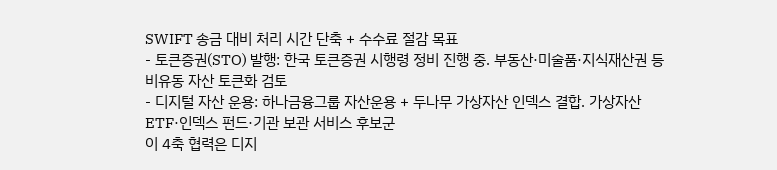SWIFT 송금 대비 처리 시간 단축 + 수수료 절감 목표
- 토큰증권(STO) 발행: 한국 토큰증권 시행령 정비 진행 중. 부동산·미술품·지식재산권 등 비유동 자산 토큰화 검토
- 디지털 자산 운용: 하나금융그룹 자산운용 + 두나무 가상자산 인덱스 결합. 가상자산 ETF·인덱스 펀드·기관 보관 서비스 후보군
이 4축 협력은 디지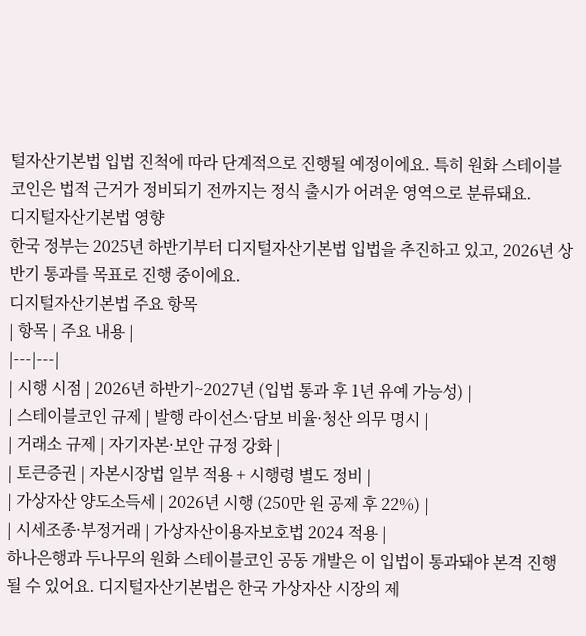털자산기본법 입법 진척에 따라 단계적으로 진행될 예정이에요. 특히 원화 스테이블코인은 법적 근거가 정비되기 전까지는 정식 출시가 어려운 영역으로 분류돼요.
디지털자산기본법 영향
한국 정부는 2025년 하반기부터 디지털자산기본법 입법을 추진하고 있고, 2026년 상반기 통과를 목표로 진행 중이에요.
디지털자산기본법 주요 항목
| 항목 | 주요 내용 |
|---|---|
| 시행 시점 | 2026년 하반기~2027년 (입법 통과 후 1년 유예 가능성) |
| 스테이블코인 규제 | 발행 라이선스·담보 비율·청산 의무 명시 |
| 거래소 규제 | 자기자본·보안 규정 강화 |
| 토큰증권 | 자본시장법 일부 적용 + 시행령 별도 정비 |
| 가상자산 양도소득세 | 2026년 시행 (250만 원 공제 후 22%) |
| 시세조종·부정거래 | 가상자산이용자보호법 2024 적용 |
하나은행과 두나무의 원화 스테이블코인 공동 개발은 이 입법이 통과돼야 본격 진행될 수 있어요. 디지털자산기본법은 한국 가상자산 시장의 제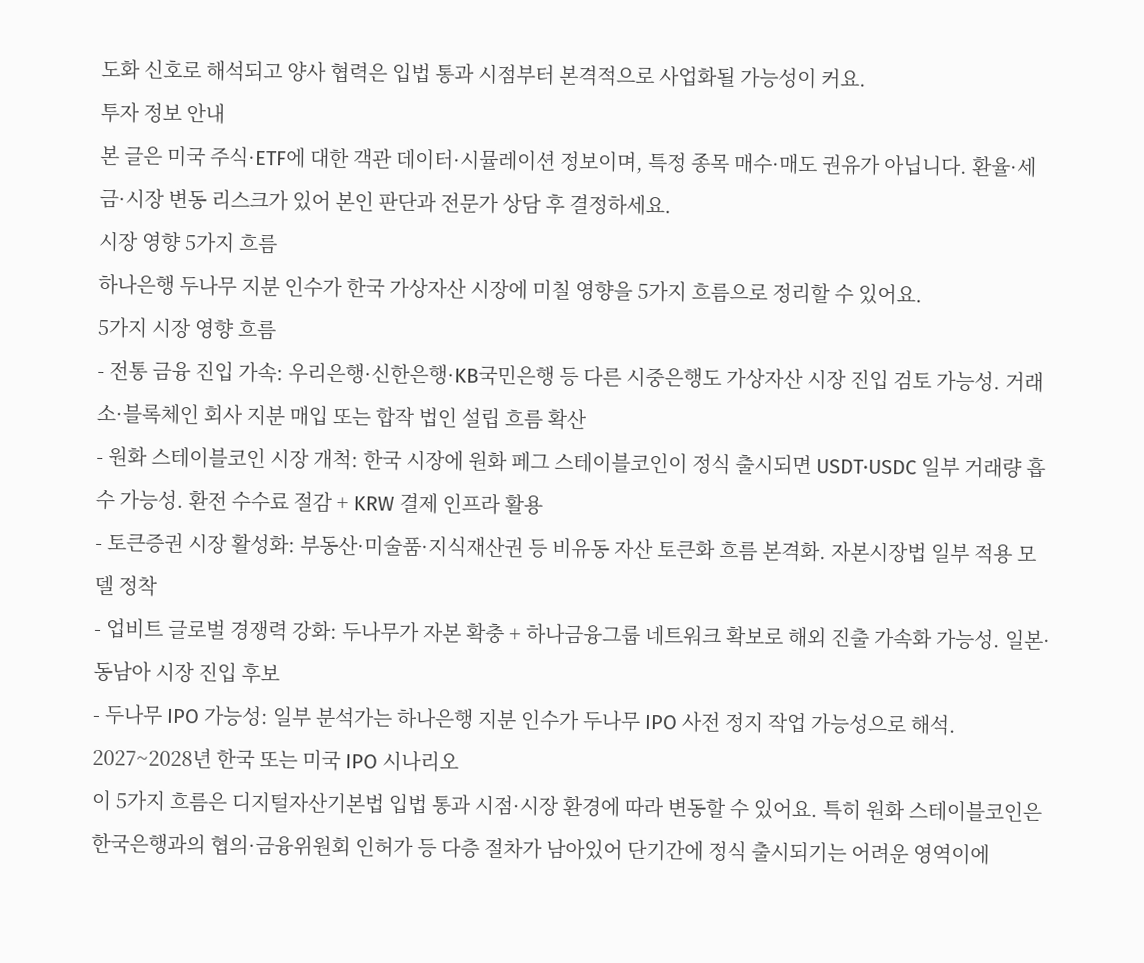도화 신호로 해석되고 양사 협력은 입법 통과 시점부터 본격적으로 사업화될 가능성이 커요.
투자 정보 안내
본 글은 미국 주식·ETF에 대한 객관 데이터·시뮬레이션 정보이며, 특정 종목 매수·매도 권유가 아닙니다. 환율·세금·시장 변동 리스크가 있어 본인 판단과 전문가 상담 후 결정하세요.
시장 영향 5가지 흐름
하나은행 두나무 지분 인수가 한국 가상자산 시장에 미칠 영향을 5가지 흐름으로 정리할 수 있어요.
5가지 시장 영향 흐름
- 전통 금융 진입 가속: 우리은행·신한은행·KB국민은행 등 다른 시중은행도 가상자산 시장 진입 검토 가능성. 거래소·블록체인 회사 지분 매입 또는 합작 법인 설립 흐름 확산
- 원화 스테이블코인 시장 개척: 한국 시장에 원화 페그 스테이블코인이 정식 출시되면 USDT·USDC 일부 거래량 흡수 가능성. 환전 수수료 절감 + KRW 결제 인프라 활용
- 토큰증권 시장 활성화: 부동산·미술품·지식재산권 등 비유동 자산 토큰화 흐름 본격화. 자본시장법 일부 적용 모델 정착
- 업비트 글로벌 경쟁력 강화: 두나무가 자본 확충 + 하나금융그룹 네트워크 확보로 해외 진출 가속화 가능성. 일본·동남아 시장 진입 후보
- 두나무 IPO 가능성: 일부 분석가는 하나은행 지분 인수가 두나무 IPO 사전 정지 작업 가능성으로 해석. 2027~2028년 한국 또는 미국 IPO 시나리오
이 5가지 흐름은 디지털자산기본법 입법 통과 시점·시장 환경에 따라 변동할 수 있어요. 특히 원화 스테이블코인은 한국은행과의 협의·금융위원회 인허가 등 다층 절차가 남아있어 단기간에 정식 출시되기는 어려운 영역이에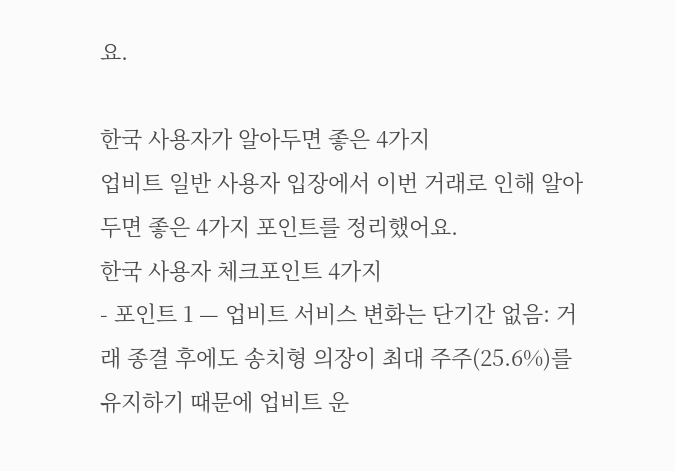요.

한국 사용자가 알아두면 좋은 4가지
업비트 일반 사용자 입장에서 이번 거래로 인해 알아두면 좋은 4가지 포인트를 정리했어요.
한국 사용자 체크포인트 4가지
- 포인트 1 — 업비트 서비스 변화는 단기간 없음: 거래 종결 후에도 송치형 의장이 최대 주주(25.6%)를 유지하기 때문에 업비트 운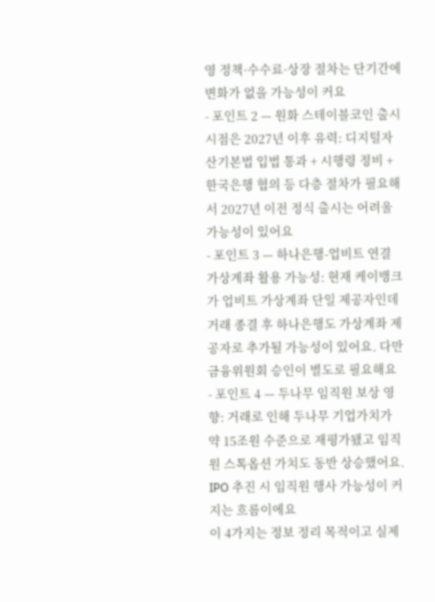영 정책·수수료·상장 절차는 단기간에 변화가 없을 가능성이 커요
- 포인트 2 — 원화 스테이블코인 출시 시점은 2027년 이후 유력: 디지털자산기본법 입법 통과 + 시행령 정비 + 한국은행 협의 등 다층 절차가 필요해서 2027년 이전 정식 출시는 어려울 가능성이 있어요
- 포인트 3 — 하나은행-업비트 연결 가상계좌 활용 가능성: 현재 케이뱅크가 업비트 가상계좌 단일 제공자인데 거래 종결 후 하나은행도 가상계좌 제공자로 추가될 가능성이 있어요. 다만 금융위원회 승인이 별도로 필요해요
- 포인트 4 — 두나무 임직원 보상 영향: 거래로 인해 두나무 기업가치가 약 15조원 수준으로 재평가됐고 임직원 스톡옵션 가치도 동반 상승했어요. IPO 추진 시 임직원 행사 가능성이 커지는 흐름이에요
이 4가지는 정보 정리 목적이고 실제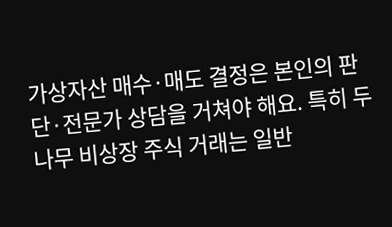가상자산 매수·매도 결정은 본인의 판단·전문가 상담을 거쳐야 해요. 특히 두나무 비상장 주식 거래는 일반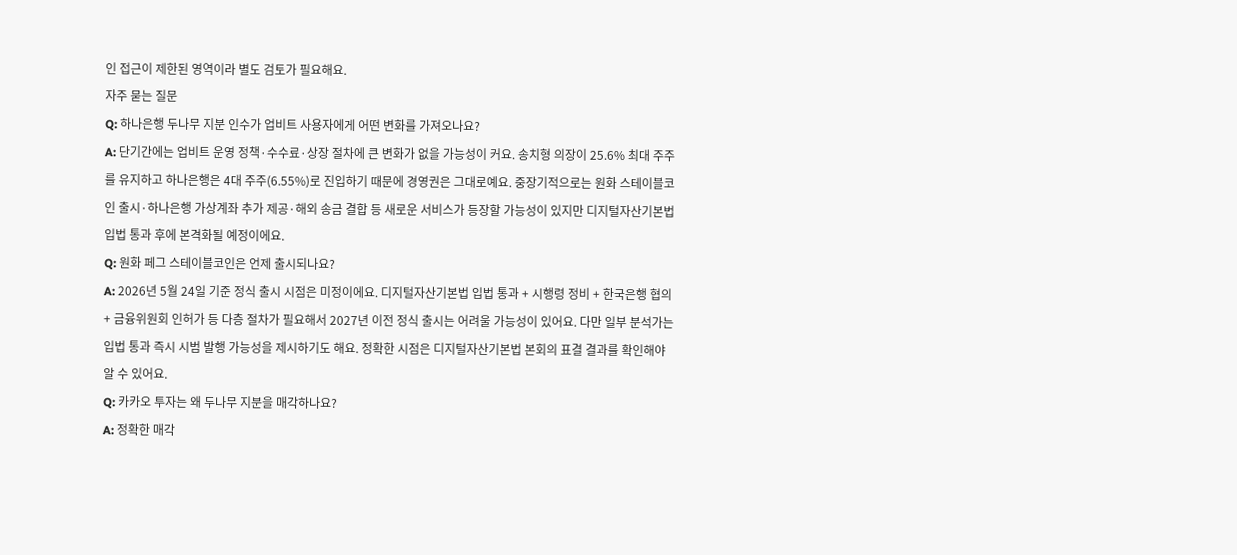인 접근이 제한된 영역이라 별도 검토가 필요해요.
자주 묻는 질문
Q: 하나은행 두나무 지분 인수가 업비트 사용자에게 어떤 변화를 가져오나요?
A: 단기간에는 업비트 운영 정책·수수료·상장 절차에 큰 변화가 없을 가능성이 커요. 송치형 의장이 25.6% 최대 주주를 유지하고 하나은행은 4대 주주(6.55%)로 진입하기 때문에 경영권은 그대로예요. 중장기적으로는 원화 스테이블코인 출시·하나은행 가상계좌 추가 제공·해외 송금 결합 등 새로운 서비스가 등장할 가능성이 있지만 디지털자산기본법 입법 통과 후에 본격화될 예정이에요.
Q: 원화 페그 스테이블코인은 언제 출시되나요?
A: 2026년 5월 24일 기준 정식 출시 시점은 미정이에요. 디지털자산기본법 입법 통과 + 시행령 정비 + 한국은행 협의 + 금융위원회 인허가 등 다층 절차가 필요해서 2027년 이전 정식 출시는 어려울 가능성이 있어요. 다만 일부 분석가는 입법 통과 즉시 시범 발행 가능성을 제시하기도 해요. 정확한 시점은 디지털자산기본법 본회의 표결 결과를 확인해야 알 수 있어요.
Q: 카카오 투자는 왜 두나무 지분을 매각하나요?
A: 정확한 매각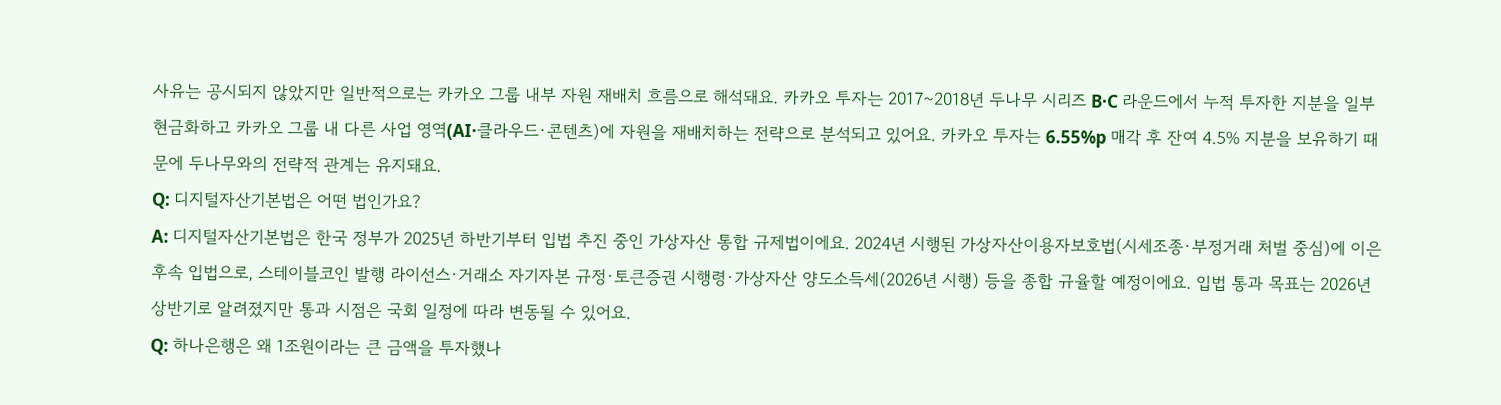사유는 공시되지 않았지만 일반적으로는 카카오 그룹 내부 자원 재배치 흐름으로 해석돼요. 카카오 투자는 2017~2018년 두나무 시리즈 B·C 라운드에서 누적 투자한 지분을 일부 현금화하고 카카오 그룹 내 다른 사업 영역(AI·클라우드·콘텐츠)에 자원을 재배치하는 전략으로 분석되고 있어요. 카카오 투자는 6.55%p 매각 후 잔여 4.5% 지분을 보유하기 때문에 두나무와의 전략적 관계는 유지돼요.
Q: 디지털자산기본법은 어떤 법인가요?
A: 디지털자산기본법은 한국 정부가 2025년 하반기부터 입법 추진 중인 가상자산 통합 규제법이에요. 2024년 시행된 가상자산이용자보호법(시세조종·부정거래 처벌 중심)에 이은 후속 입법으로, 스테이블코인 발행 라이선스·거래소 자기자본 규정·토큰증권 시행령·가상자산 양도소득세(2026년 시행) 등을 종합 규율할 예정이에요. 입법 통과 목표는 2026년 상반기로 알려졌지만 통과 시점은 국회 일정에 따라 변동될 수 있어요.
Q: 하나은행은 왜 1조원이라는 큰 금액을 투자했나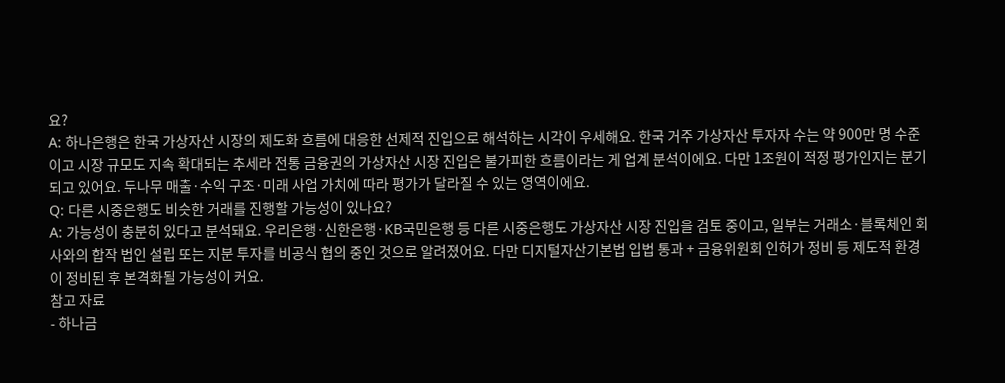요?
A: 하나은행은 한국 가상자산 시장의 제도화 흐름에 대응한 선제적 진입으로 해석하는 시각이 우세해요. 한국 거주 가상자산 투자자 수는 약 900만 명 수준이고 시장 규모도 지속 확대되는 추세라 전통 금융권의 가상자산 시장 진입은 불가피한 흐름이라는 게 업계 분석이에요. 다만 1조원이 적정 평가인지는 분기되고 있어요. 두나무 매출·수익 구조·미래 사업 가치에 따라 평가가 달라질 수 있는 영역이에요.
Q: 다른 시중은행도 비슷한 거래를 진행할 가능성이 있나요?
A: 가능성이 충분히 있다고 분석돼요. 우리은행·신한은행·KB국민은행 등 다른 시중은행도 가상자산 시장 진입을 검토 중이고, 일부는 거래소·블록체인 회사와의 합작 법인 설립 또는 지분 투자를 비공식 협의 중인 것으로 알려졌어요. 다만 디지털자산기본법 입법 통과 + 금융위원회 인허가 정비 등 제도적 환경이 정비된 후 본격화될 가능성이 커요.
참고 자료
- 하나금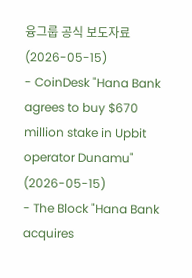융그룹 공식 보도자료 (2026-05-15)
- CoinDesk "Hana Bank agrees to buy $670 million stake in Upbit operator Dunamu" (2026-05-15)
- The Block "Hana Bank acquires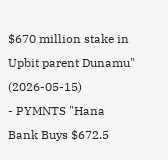$670 million stake in Upbit parent Dunamu" (2026-05-15)
- PYMNTS "Hana Bank Buys $672.5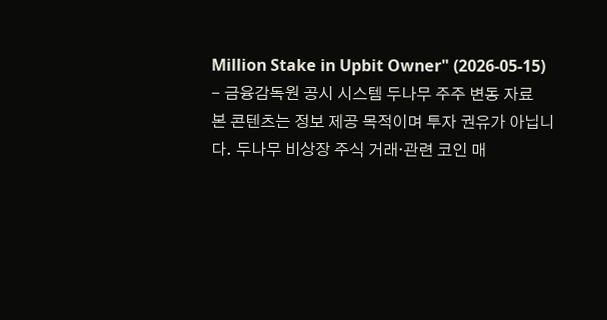Million Stake in Upbit Owner" (2026-05-15)
- 금융감독원 공시 시스템 두나무 주주 변동 자료
본 콘텐츠는 정보 제공 목적이며 투자 권유가 아닙니다. 두나무 비상장 주식 거래·관련 코인 매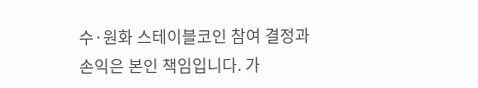수·원화 스테이블코인 참여 결정과 손익은 본인 책임입니다. 가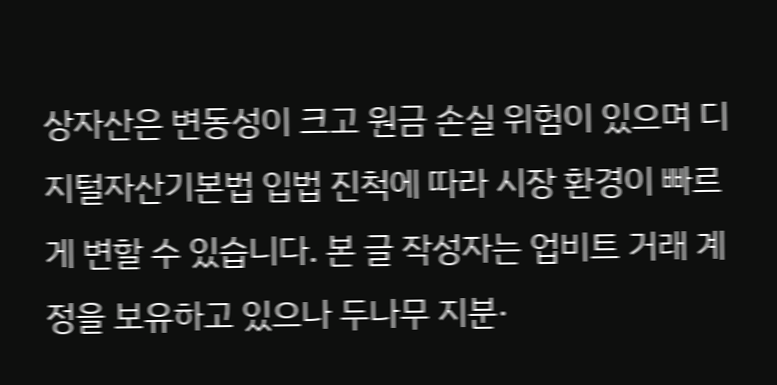상자산은 변동성이 크고 원금 손실 위험이 있으며 디지털자산기본법 입법 진척에 따라 시장 환경이 빠르게 변할 수 있습니다. 본 글 작성자는 업비트 거래 계정을 보유하고 있으나 두나무 지분·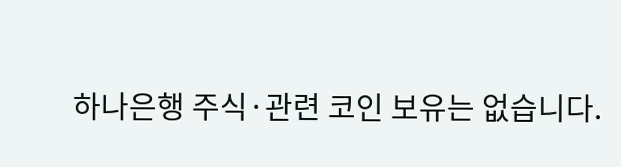하나은행 주식·관련 코인 보유는 없습니다.